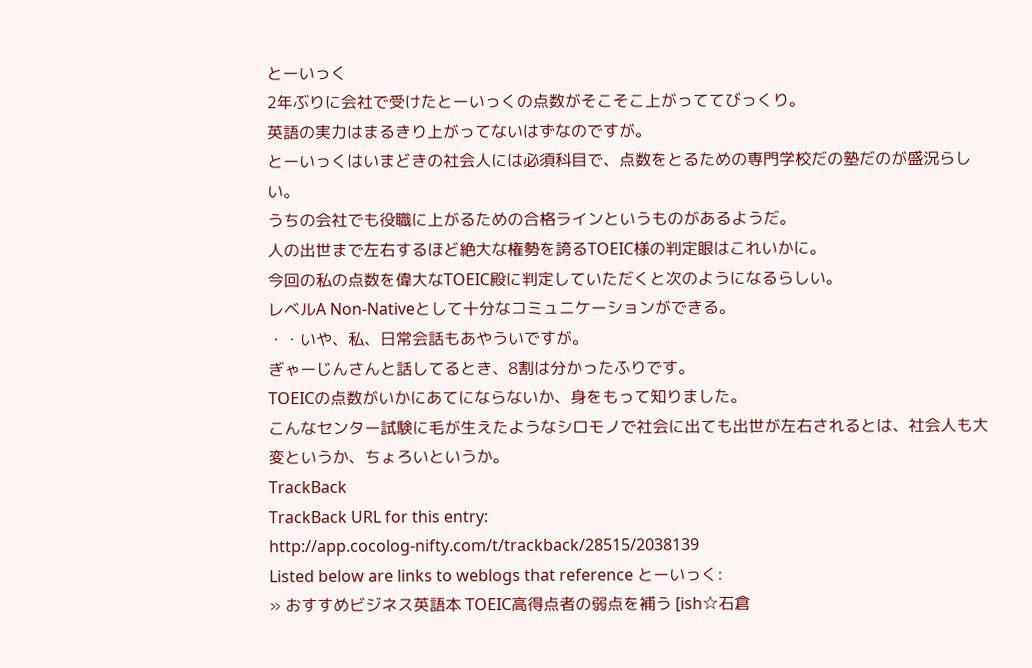とーいっく
2年ぶりに会社で受けたとーいっくの点数がそこそこ上がっててびっくり。
英語の実力はまるきり上がってないはずなのですが。
とーいっくはいまどきの社会人には必須科目で、点数をとるための専門学校だの塾だのが盛況らしい。
うちの会社でも役職に上がるための合格ラインというものがあるようだ。
人の出世まで左右するほど絶大な権勢を誇るTOEIC様の判定眼はこれいかに。
今回の私の点数を偉大なTOEIC殿に判定していただくと次のようになるらしい。
レベルA Non-Nativeとして十分なコミュニケーションができる。
・・いや、私、日常会話もあやういですが。
ぎゃーじんさんと話してるとき、8割は分かったふりです。
TOEICの点数がいかにあてにならないか、身をもって知りました。
こんなセンター試験に毛が生えたようなシロモノで社会に出ても出世が左右されるとは、社会人も大変というか、ちょろいというか。
TrackBack
TrackBack URL for this entry:
http://app.cocolog-nifty.com/t/trackback/28515/2038139
Listed below are links to weblogs that reference とーいっく:
» おすすめビジネス英語本 TOEIC高得点者の弱点を補う [ish☆石倉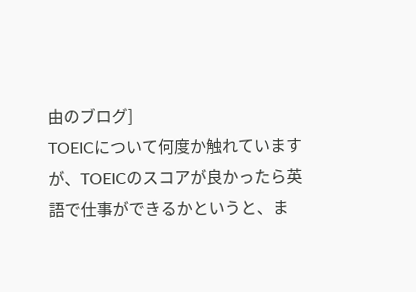由のブログ]
TOEICについて何度か触れていますが、TOEICのスコアが良かったら英語で仕事ができるかというと、ま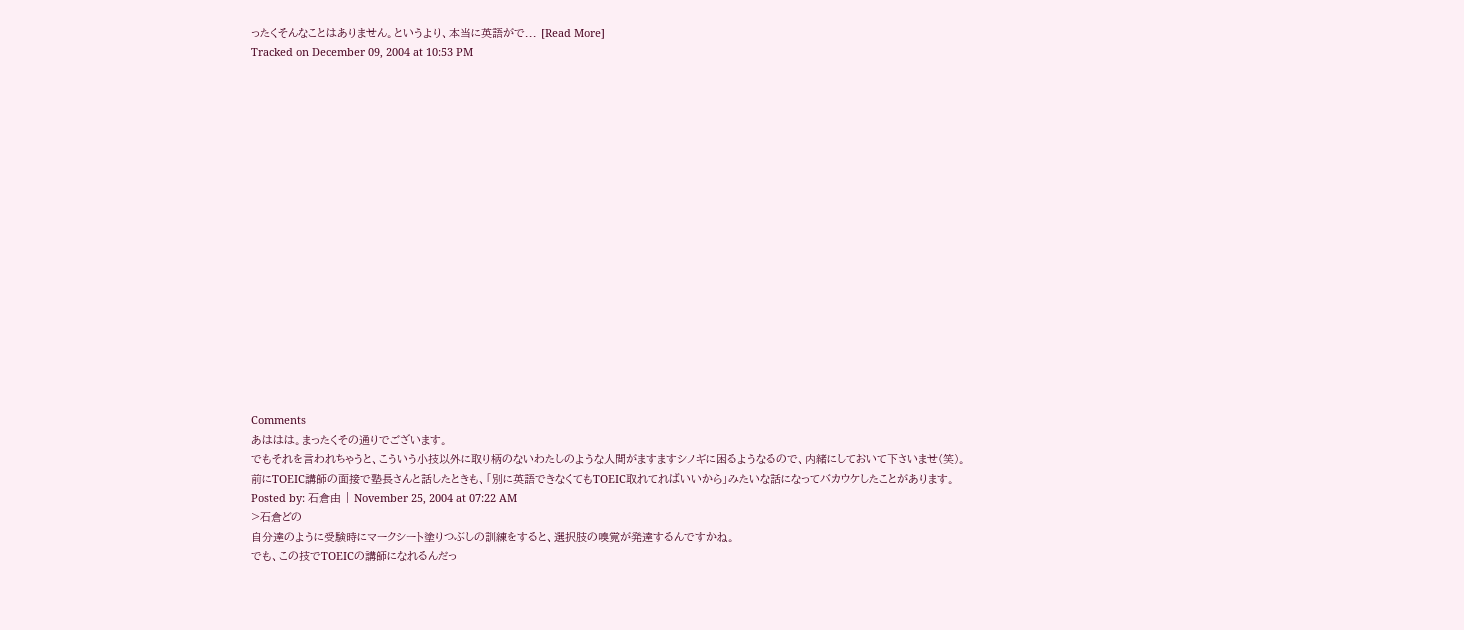ったくそんなことはありません。というより、本当に英語がで... [Read More]
Tracked on December 09, 2004 at 10:53 PM


















Comments
あははは。まったくその通りでございます。
でもそれを言われちゃうと、こういう小技以外に取り柄のないわたしのような人間がますますシノギに困るようなるので、内緒にしておいて下さいませ(笑)。
前にTOEIC講師の面接で塾長さんと話したときも、「別に英語できなくてもTOEIC取れてればいいから」みたいな話になってバカウケしたことがあります。
Posted by: 石倉由 | November 25, 2004 at 07:22 AM
>石倉どの
自分達のように受験時にマークシート塗りつぶしの訓練をすると、選択肢の嗅覚が発達するんですかね。
でも、この技でTOEICの講師になれるんだっ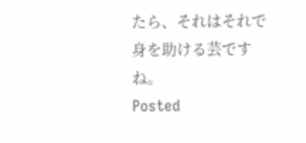たら、それはそれで身を助ける芸ですね。
Posted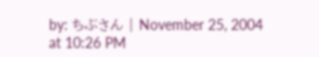by: ちぶさん | November 25, 2004 at 10:26 PM